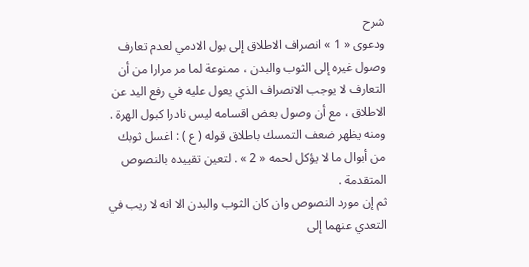شرح
ودعوى « 1 » انصراف الاطلاق إلى بول الادمي لعدم تعارف وصول غيره إلى الثوب والبدن ، ممنوعة لما مر مرارا من أن التعارف لا يوجب الانصراف الذي يعول عليه في رفع اليد عن الاطلاق ، مع أن وصول بعض اقسامه ليس نادرا كبول الهرة .
ومنه يظهر ضعف التمسك باطلاق قوله ( ع ) : اغسل ثوبك من أبوال ما لا يؤكل لحمه « 2 » . لتعين تقييده بالنصوص المتقدمة .
ثم إن مورد النصوص وان كان الثوب والبدن الا انه لا ريب في التعدي عنهما إلى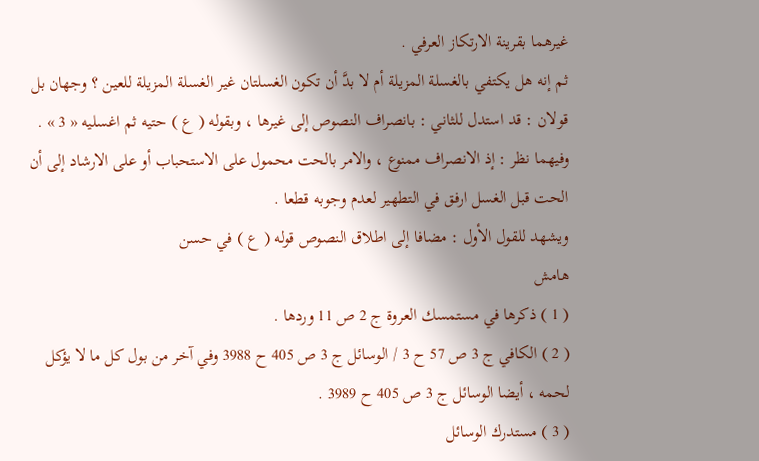غيرهما بقرينة الارتكاز العرفي .
ثم إنه هل يكتفي بالغسلة المزيلة أم لا بدَّ أن تكون الغسلتان غير الغسلة المزيلة للعين ؟ وجهان بل قولان : قد استدل للثاني : بانصراف النصوص إلى غيرها ، وبقوله ( ع ) حتيه ثم اغسليه « 3 » .
وفيهما نظر : إذ الانصراف ممنوع ، والامر بالحت محمول على الاستحباب أو على الارشاد إلى أن الحت قبل الغسل ارفق في التطهير لعدم وجوبه قطعا .
ويشهد للقول الأول : مضافا إلى اطلاق النصوص قوله ( ع ) في حسن
هامش
( 1 ) ذكرها في مستمسك العروة ج 2 ص 11 وردها .
( 2 ) الكافي ج 3 ص 57 ح 3 / الوسائل ج 3 ص 405 ح 3988 وفي آخر من بول كل ما لا يؤكل لحمه ، أيضا الوسائل ج 3 ص 405 ح 3989 .
( 3 ) مستدرك الوسائل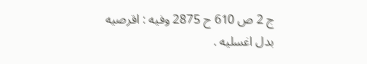ج 2 ص 610 ح 2875 وفيه : اقرصيه بدل اغسليه .